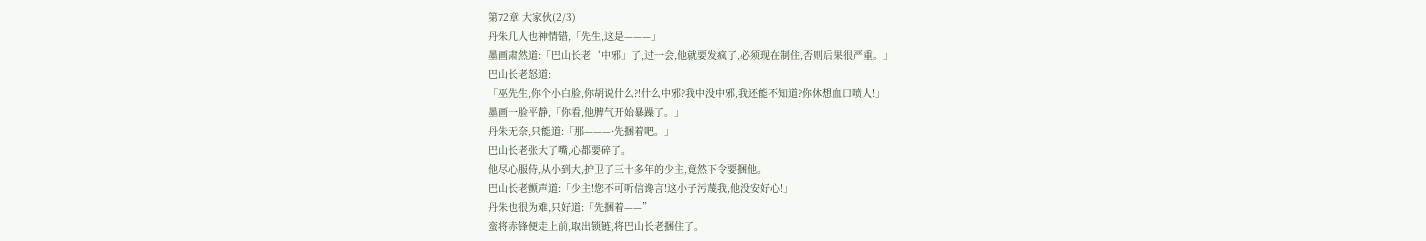第72章 大家伙(2/3)
丹朱几人也神情错,「先生,这是———」
墨画肃然道:「巴山长老‘中邪」了,过一会,他就要发疯了,必须现在制住,否则后果很严重。」
巴山长老怒道:
「巫先生,你个小白脸,你胡说什么?!什么中邪?我中没中邪,我还能不知道?你休想血口喷人!」
墨画一脸平静,「你看,他脾气开始暴躁了。」
丹朱无奈,只能道:「那———·先捆着吧。」
巴山长老张大了嘴,心都要碎了。
他尽心服侍,从小到大,护卫了三十多年的少主,竟然下令要捆他。
巴山长老颤声道:「少主!您不可听信谗言!这小子污蔑我,他没安好心!」
丹朱也很为难,只好道:「先捆着——”
蛮将赤锋便走上前,取出锁链,将巴山长老捆住了。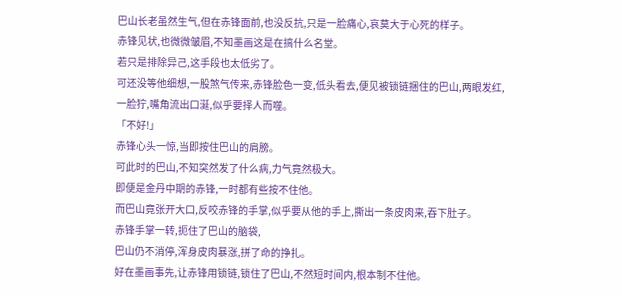巴山长老虽然生气,但在赤锋面前,也没反抗,只是一脸痛心,哀莫大于心死的样子。
赤锋见状,也微微皱眉,不知墨画这是在搞什么名堂。
若只是排除异己,这手段也太低劣了。
可还没等他细想,一股煞气传来,赤锋脸色一变,低头看去,便见被锁链捆住的巴山,两眼发红,一脸狞,嘴角流出口涎,似乎要择人而噬。
「不好!」
赤锋心头一惊,当即按住巴山的肩膀。
可此时的巴山,不知突然发了什么病,力气竟然极大。
即便是金丹中期的赤锋,一时都有些按不住他。
而巴山竟张开大口,反咬赤锋的手掌,似乎要从他的手上,撕出一条皮肉来,吞下肚子。
赤锋手掌一转,扼住了巴山的脑袋,
巴山仍不消停,浑身皮肉暴涨,拼了命的挣扎。
好在墨画事先,让赤锋用锁链,锁住了巴山,不然短时间内,根本制不住他。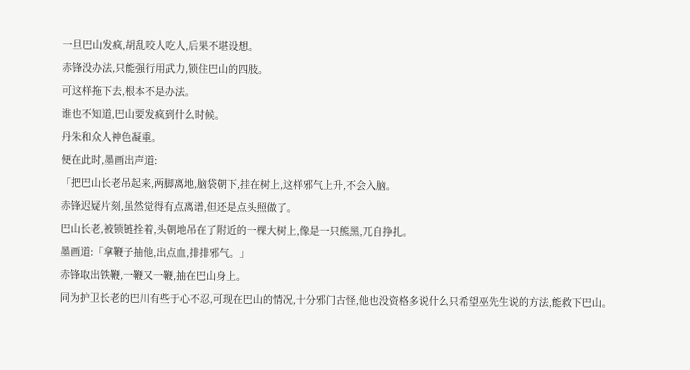一旦巴山发疯,胡乱咬人吃人,后果不堪设想。
赤锋没办法,只能强行用武力,锁住巴山的四肢。
可这样拖下去,根本不是办法。
谁也不知道,巴山要发疯到什么时候。
丹朱和众人神色凝重。
便在此时,墨画出声道:
「把巴山长老吊起来,两脚离地,脑袋朝下,挂在树上,这样邪气上升,不会入脑。
赤锋迟疑片刻,虽然觉得有点离谱,但还是点头照做了。
巴山长老,被锁链拴着,头朝地吊在了附近的一棵大树上,像是一只熊黑,兀自挣扎。
墨画道:「拿鞭子抽他,出点血,排排邪气。」
赤锋取出铁鞭,一鞭又一鞭,抽在巴山身上。
同为护卫长老的巴川有些于心不忍,可现在巴山的情况,十分邪门古怪,他也没资格多说什么只希望巫先生说的方法,能救下巴山。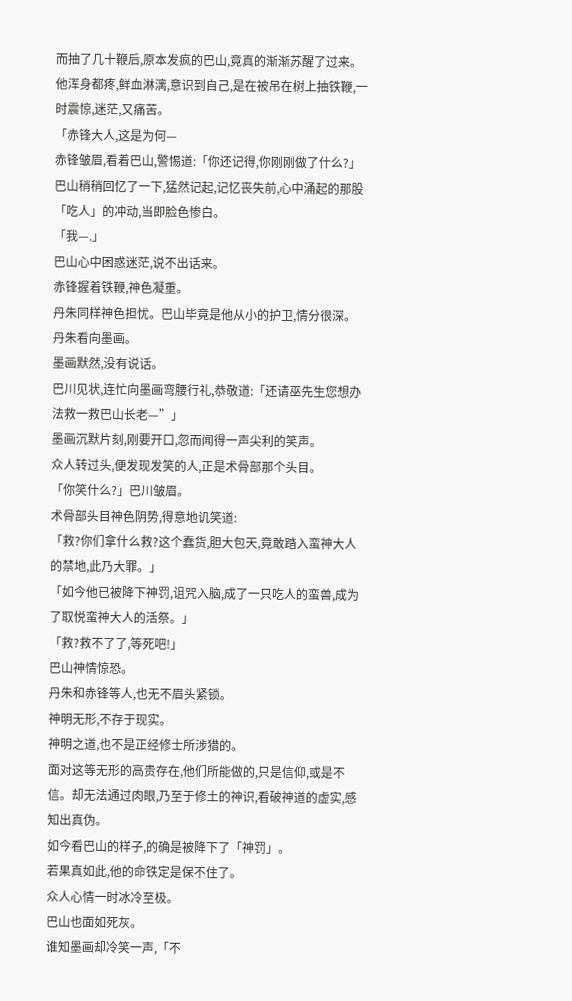而抽了几十鞭后,原本发疯的巴山,竟真的渐渐苏醒了过来。
他浑身都疼,鲜血淋漓,意识到自己,是在被吊在树上抽铁鞭,一时震惊,迷茫,又痛苦。
「赤锋大人,这是为何—
赤锋皱眉,看着巴山,警惕道:「你还记得,你刚刚做了什么?」
巴山稍稍回忆了一下,猛然记起,记忆丧失前,心中涌起的那股「吃人」的冲动,当即脸色惨白。
「我—.」
巴山心中困惑迷茫,说不出话来。
赤锋握着铁鞭,神色凝重。
丹朱同样神色担忧。巴山毕竟是他从小的护卫,情分很深。
丹朱看向墨画。
墨画默然,没有说话。
巴川见状,连忙向墨画弯腰行礼,恭敬道:「还请巫先生您想办法救一救巴山长老—”」
墨画沉默片刻,刚要开口,忽而闻得一声尖利的笑声。
众人转过头,便发现发笑的人,正是术骨部那个头目。
「你笑什么?」巴川皱眉。
术骨部头目神色阴势,得意地讥笑道:
「救?你们拿什么救?这个蠢货,胆大包天,竟敢踏入蛮神大人的禁地,此乃大罪。」
「如今他已被降下神罚,诅咒入脑,成了一只吃人的蛮兽,成为了取悦蛮神大人的活祭。」
「救?救不了了,等死吧!」
巴山神情惊恐。
丹朱和赤锋等人,也无不眉头紧锁。
神明无形,不存于现实。
神明之道,也不是正经修士所涉猎的。
面对这等无形的高贵存在,他们所能做的,只是信仰,或是不信。却无法通过肉眼,乃至于修土的神识,看破神道的虚实,感知出真伪。
如今看巴山的样子,的确是被降下了「神罚」。
若果真如此,他的命铁定是保不住了。
众人心情一时冰冷至极。
巴山也面如死灰。
谁知墨画却冷笑一声,「不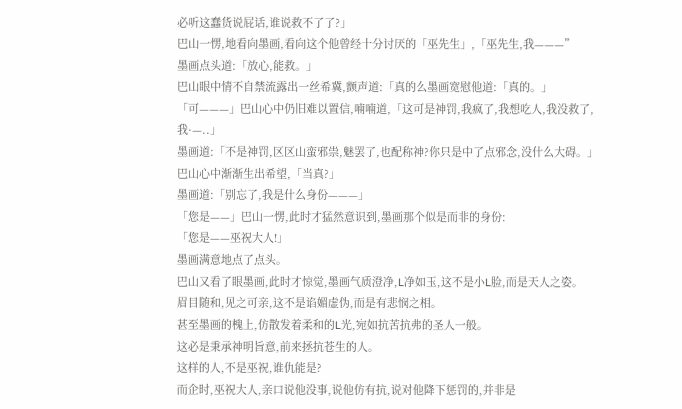必听这蠢货说屁话,谁说救不了了?」
巴山一愣,地看向墨画,看向这个他曾经十分讨厌的「巫先生」,「巫先生,我———”
墨画点头道:「放心,能救。」
巴山眼中情不自禁流露出一丝希冀,颤声道:「真的么墨画宽慰他道:「真的。」
「可———」巴山心中仍旧难以置信,喃喃道,「这可是神罚,我疯了,我想吃人,我没救了,
我·—..」
墨画道:「不是神罚,区区山蛮邪祟,魅罢了,也配称神?你只是中了点邪念,没什么大碍。」
巴山心中渐渐生出希望,「当真?」
墨画道:「别忘了,我是什么身份———」
「您是——」巴山一愣,此时才猛然意识到,墨画那个似是而非的身份:
「您是——巫祝大人!」
墨画满意地点了点头。
巴山又看了眼墨画,此时才惊觉,墨画气质澄净,L净如玉,这不是小L脸,而是天人之姿。
眉目随和,见之可亲,这不是谄媚虚伪,而是有悲悯之相。
甚至墨画的槐上,仿散发着柔和的L光,宛如抗苦抗弗的圣人一般。
这必是秉承神明旨意,前来拯抗苍生的人。
这样的人,不是巫祝,谁仇能是?
而企时,巫祝大人,亲口说他没事,说他仿有抗,说对他降下惩罚的,并非是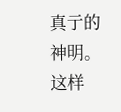真亍的神明。
这样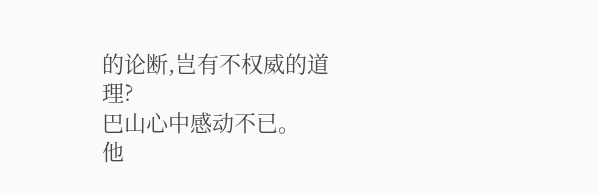的论断,岂有不权威的道理?
巴山心中感动不已。
他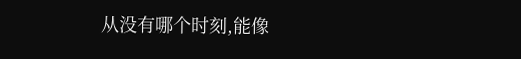从没有哪个时刻,能像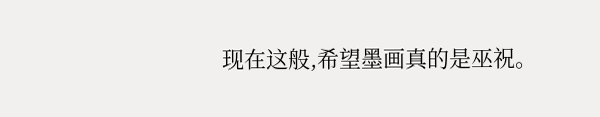现在这般,希望墨画真的是巫祝。